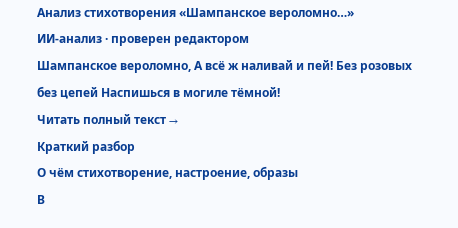Анализ стихотворения «Шампанское вероломно…»
ИИ-анализ · проверен редактором
Шампанское вероломно, А всё ж наливай и пей! Без розовых без цепей Наспишься в могиле тёмной!
Читать полный текст →
Краткий разбор
О чём стихотворение, настроение, образы
В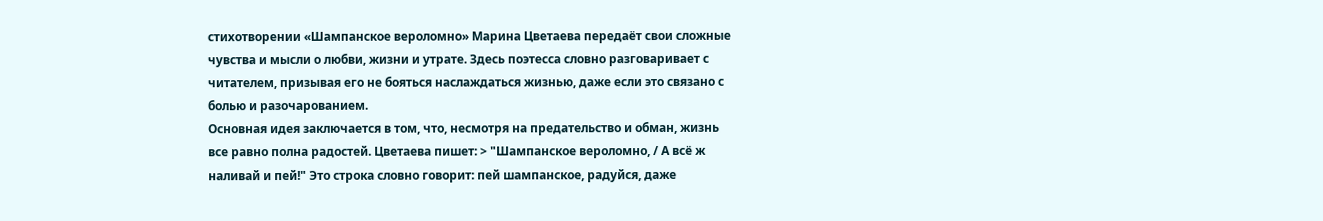стихотворении «Шампанское вероломно» Марина Цветаева передаёт свои сложные чувства и мысли о любви, жизни и утрате. Здесь поэтесса словно разговаривает с читателем, призывая его не бояться наслаждаться жизнью, даже если это связано с болью и разочарованием.
Основная идея заключается в том, что, несмотря на предательство и обман, жизнь все равно полна радостей. Цветаева пишет: > "Шампанское вероломно, / А всё ж наливай и пей!" Это строка словно говорит: пей шампанское, радуйся, даже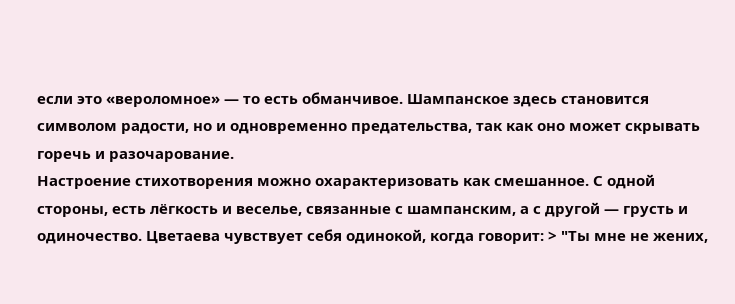если это «вероломное» — то есть обманчивое. Шампанское здесь становится символом радости, но и одновременно предательства, так как оно может скрывать горечь и разочарование.
Настроение стихотворения можно охарактеризовать как смешанное. С одной стороны, есть лёгкость и веселье, связанные с шампанским, а с другой — грусть и одиночество. Цветаева чувствует себя одинокой, когда говорит: > "Ты мне не жених,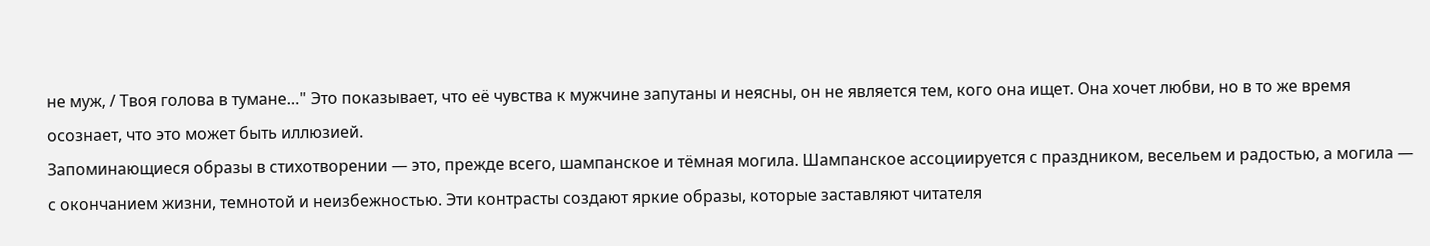не муж, / Твоя голова в тумане…" Это показывает, что её чувства к мужчине запутаны и неясны, он не является тем, кого она ищет. Она хочет любви, но в то же время осознает, что это может быть иллюзией.
Запоминающиеся образы в стихотворении — это, прежде всего, шампанское и тёмная могила. Шампанское ассоциируется с праздником, весельем и радостью, а могила — с окончанием жизни, темнотой и неизбежностью. Эти контрасты создают яркие образы, которые заставляют читателя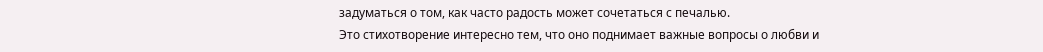задуматься о том, как часто радость может сочетаться с печалью.
Это стихотворение интересно тем, что оно поднимает важные вопросы о любви и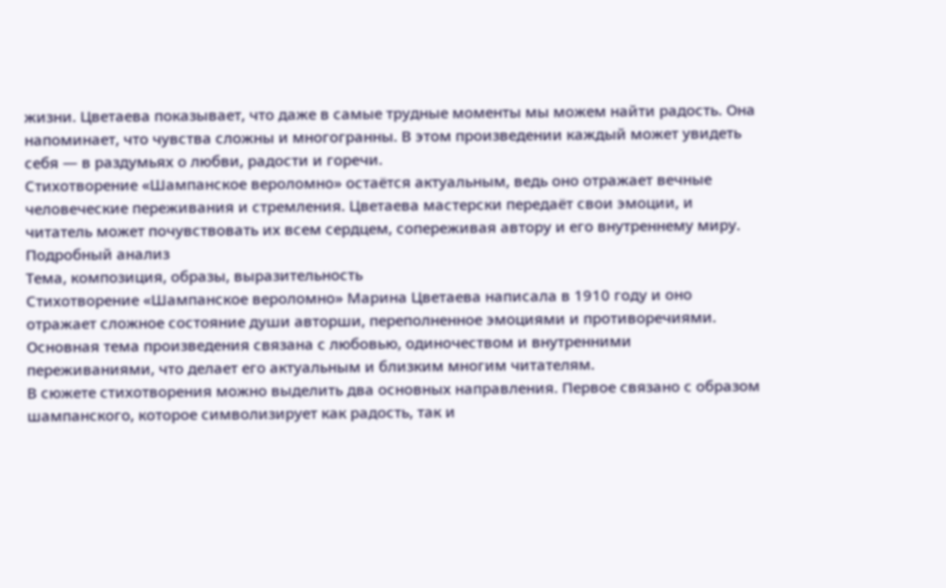жизни. Цветаева показывает, что даже в самые трудные моменты мы можем найти радость. Она напоминает, что чувства сложны и многогранны. В этом произведении каждый может увидеть себя — в раздумьях о любви, радости и горечи.
Стихотворение «Шампанское вероломно» остаётся актуальным, ведь оно отражает вечные человеческие переживания и стремления. Цветаева мастерски передаёт свои эмоции, и читатель может почувствовать их всем сердцем, сопереживая автору и его внутреннему миру.
Подробный анализ
Тема, композиция, образы, выразительность
Стихотворение «Шампанское вероломно» Марина Цветаева написала в 1910 году и оно отражает сложное состояние души авторши, переполненное эмоциями и противоречиями. Основная тема произведения связана с любовью, одиночеством и внутренними переживаниями, что делает его актуальным и близким многим читателям.
В сюжете стихотворения можно выделить два основных направления. Первое связано с образом шампанского, которое символизирует как радость, так и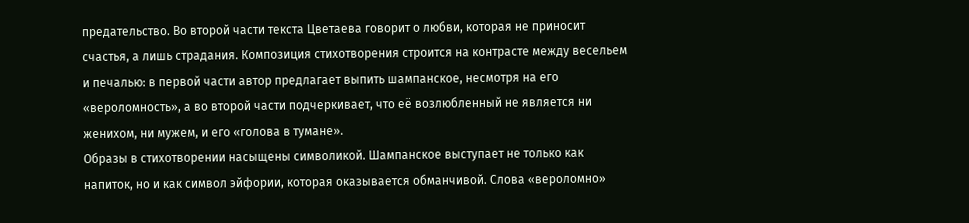предательство. Во второй части текста Цветаева говорит о любви, которая не приносит счастья, а лишь страдания. Композиция стихотворения строится на контрасте между весельем и печалью: в первой части автор предлагает выпить шампанское, несмотря на его «вероломность», а во второй части подчеркивает, что её возлюбленный не является ни женихом, ни мужем, и его «голова в тумане».
Образы в стихотворении насыщены символикой. Шампанское выступает не только как напиток, но и как символ эйфории, которая оказывается обманчивой. Слова «вероломно»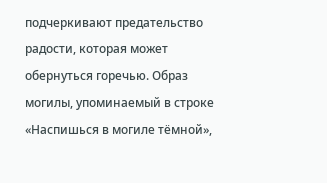подчеркивают предательство радости, которая может обернуться горечью. Образ могилы, упоминаемый в строке «Наспишься в могиле тёмной»,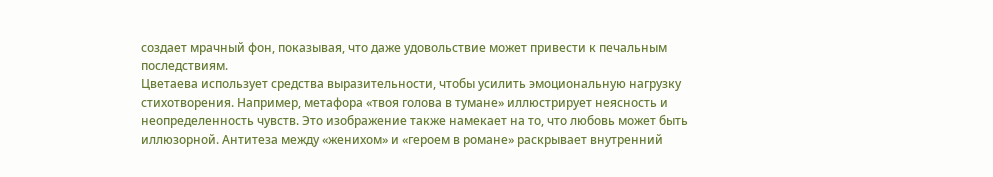создает мрачный фон, показывая, что даже удовольствие может привести к печальным последствиям.
Цветаева использует средства выразительности, чтобы усилить эмоциональную нагрузку стихотворения. Например, метафора «твоя голова в тумане» иллюстрирует неясность и неопределенность чувств. Это изображение также намекает на то, что любовь может быть иллюзорной. Антитеза между «женихом» и «героем в романе» раскрывает внутренний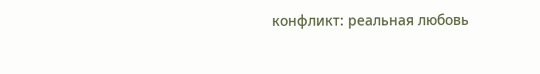конфликт: реальная любовь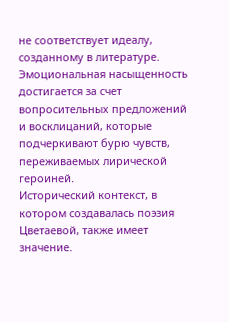не соответствует идеалу, созданному в литературе. Эмоциональная насыщенность достигается за счет вопросительных предложений и восклицаний, которые подчеркивают бурю чувств, переживаемых лирической героиней.
Исторический контекст, в котором создавалась поэзия Цветаевой, также имеет значение.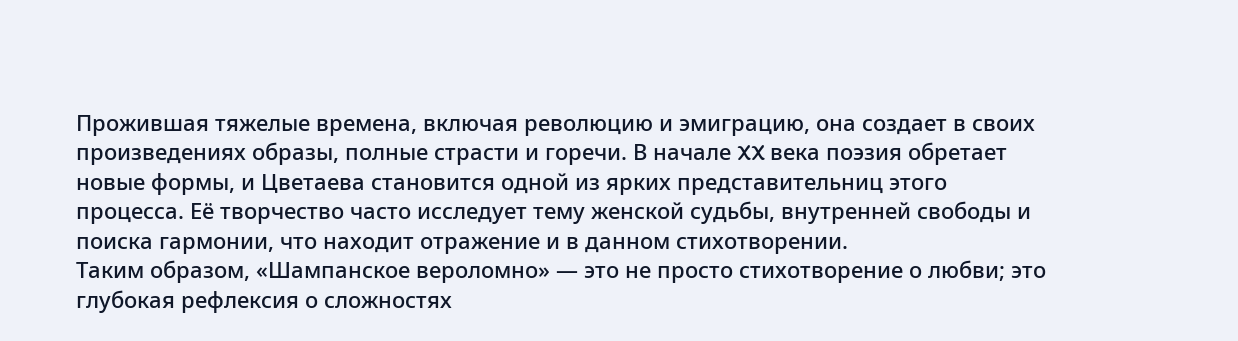Прожившая тяжелые времена, включая революцию и эмиграцию, она создает в своих произведениях образы, полные страсти и горечи. В начале XX века поэзия обретает новые формы, и Цветаева становится одной из ярких представительниц этого процесса. Её творчество часто исследует тему женской судьбы, внутренней свободы и поиска гармонии, что находит отражение и в данном стихотворении.
Таким образом, «Шампанское вероломно» — это не просто стихотворение о любви; это глубокая рефлексия о сложностях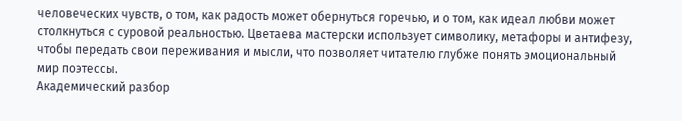человеческих чувств, о том, как радость может обернуться горечью, и о том, как идеал любви может столкнуться с суровой реальностью. Цветаева мастерски использует символику, метафоры и антифезу, чтобы передать свои переживания и мысли, что позволяет читателю глубже понять эмоциональный мир поэтессы.
Академический разбор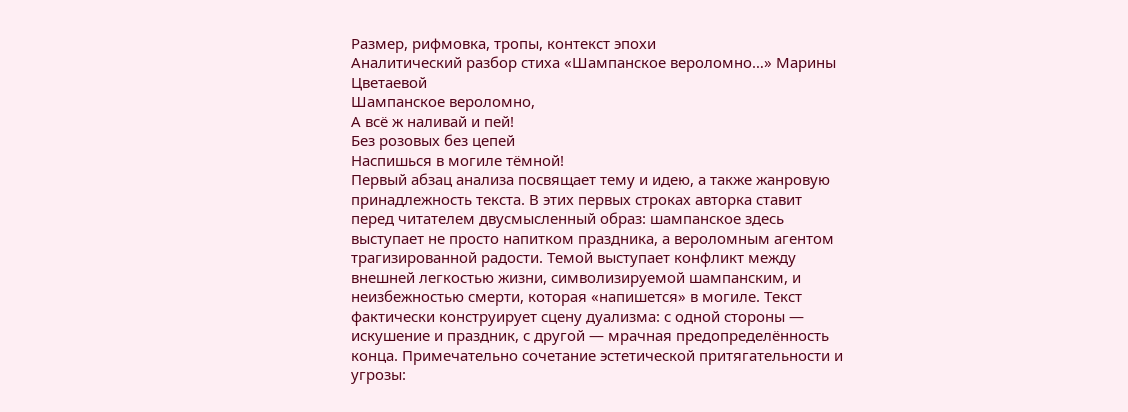Размер, рифмовка, тропы, контекст эпохи
Аналитический разбор стиха «Шампанское вероломно…» Марины Цветаевой
Шампанское вероломно,
А всё ж наливай и пей!
Без розовых без цепей
Наспишься в могиле тёмной!
Первый абзац анализа посвящает тему и идею, а также жанровую принадлежность текста. В этих первых строках авторка ставит перед читателем двусмысленный образ: шампанское здесь выступает не просто напитком праздника, а вероломным агентом трагизированной радости. Темой выступает конфликт между внешней легкостью жизни, символизируемой шампанским, и неизбежностью смерти, которая «напишется» в могиле. Текст фактически конструирует сцену дуализма: с одной стороны — искушение и праздник, с другой — мрачная предопределённость конца. Примечательно сочетание эстетической притягательности и угрозы: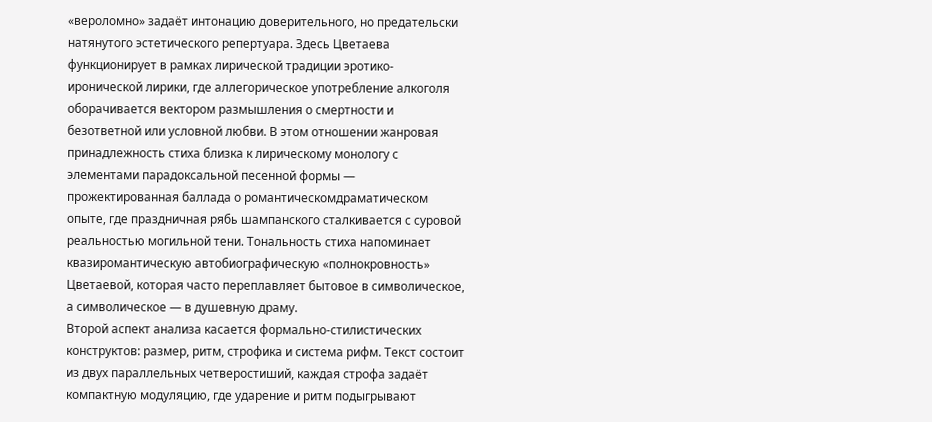«вероломно» задаёт интонацию доверительного, но предательски натянутого эстетического репертуара. Здесь Цветаева функционирует в рамках лирической традиции эротико-иронической лирики, где аллегорическое употребление алкоголя оборачивается вектором размышления о смертности и безответной или условной любви. В этом отношении жанровая принадлежность стиха близка к лирическому монологу с элементами парадоксальной песенной формы — прожектированная баллада о романтическомдраматическом опыте, где праздничная рябь шампанского сталкивается с суровой реальностью могильной тени. Тональность стиха напоминает квазиромантическую автобиографическую «полнокровность» Цветаевой, которая часто переплавляет бытовое в символическое, а символическое — в душевную драму.
Второй аспект анализа касается формально-стилистических конструктов: размер, ритм, строфика и система рифм. Текст состоит из двух параллельных четверостиший, каждая строфа задаёт компактную модуляцию, где ударение и ритм подыгрывают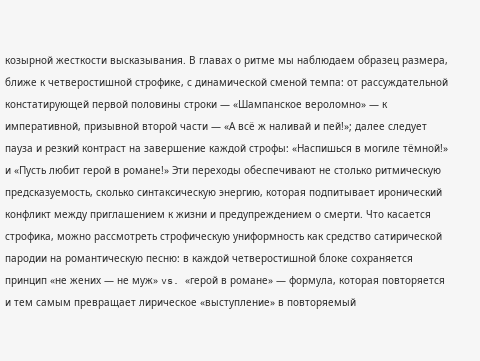козырной жесткости высказывания. В главах о ритме мы наблюдаем образец размера, ближе к четверостишной строфике, с динамической сменой темпа: от рассуждательной констатирующей первой половины строки — «Шампанское вероломно» — к императивной, призывной второй части — «А всё ж наливай и пей!»; далее следует пауза и резкий контраст на завершение каждой строфы: «Наспишься в могиле тёмной!» и «Пусть любит герой в романе!» Эти переходы обеспечивают не столько ритмическую предсказуемость, сколько синтаксическую энергию, которая подпитывает иронический конфликт между приглашением к жизни и предупреждением о смерти. Что касается строфика, можно рассмотреть строфическую униформность как средство сатирической пародии на романтическую песню: в каждой четверостишной блоке сохраняется принцип «не жених — не муж» vs. «герой в романе» — формула, которая повторяется и тем самым превращает лирическое «выступление» в повторяемый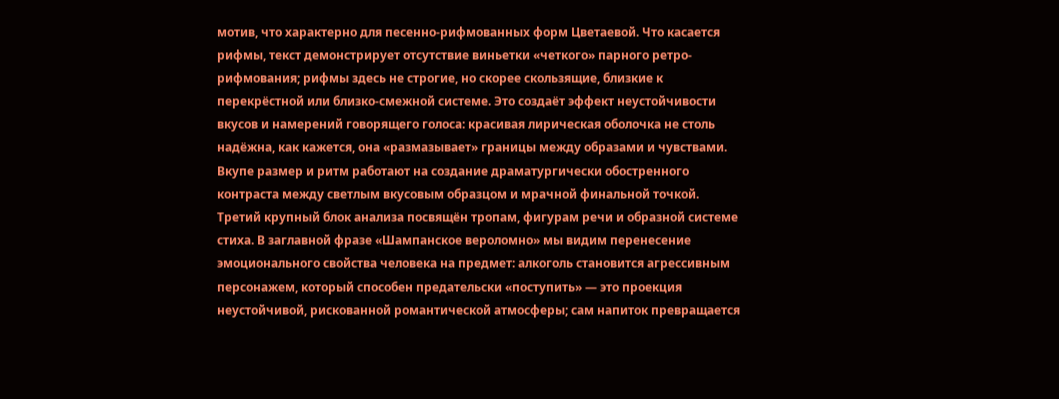мотив, что характерно для песенно-рифмованных форм Цветаевой. Что касается рифмы, текст демонстрирует отсутствие виньетки «четкого» парного ретро-рифмования; рифмы здесь не строгие, но скорее скользящие, близкие к перекрёстной или близко-смежной системе. Это создаёт эффект неустойчивости вкусов и намерений говорящего голоса: красивая лирическая оболочка не столь надёжна, как кажется, она «размазывает» границы между образами и чувствами. Вкупе размер и ритм работают на создание драматургически обостренного контраста между светлым вкусовым образцом и мрачной финальной точкой.
Третий крупный блок анализа посвящён тропам, фигурам речи и образной системе стиха. В заглавной фразе «Шампанское вероломно» мы видим перенесение эмоционального свойства человека на предмет: алкоголь становится агрессивным персонажем, который способен предательски «поступить» — это проекция неустойчивой, рискованной романтической атмосферы; сам напиток превращается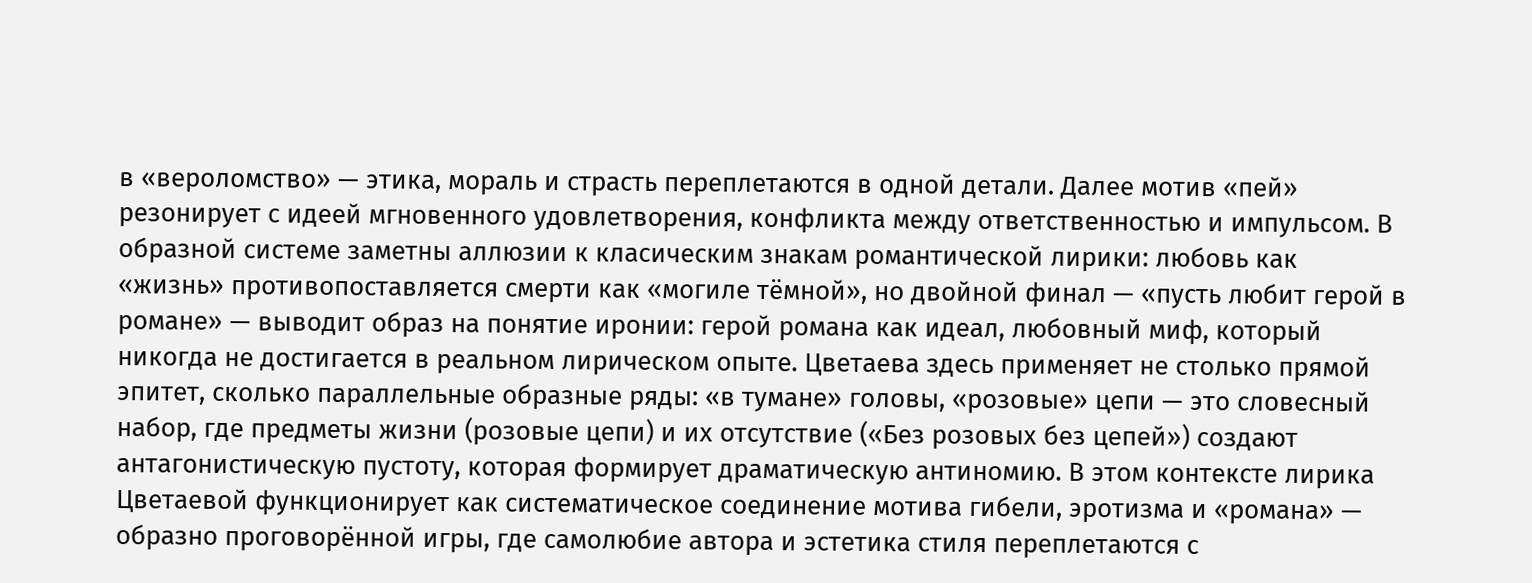в «вероломство» — этика, мораль и страсть переплетаются в одной детали. Далее мотив «пей» резонирует с идеей мгновенного удовлетворения, конфликта между ответственностью и импульсом. В образной системе заметны аллюзии к класическим знакам романтической лирики: любовь как «жизнь» противопоставляется смерти как «могиле тёмной», но двойной финал — «пусть любит герой в романе» — выводит образ на понятие иронии: герой романа как идеал, любовный миф, который никогда не достигается в реальном лирическом опыте. Цветаева здесь применяет не столько прямой эпитет, сколько параллельные образные ряды: «в тумане» головы, «розовые» цепи — это словесный набор, где предметы жизни (розовые цепи) и их отсутствие («Без розовых без цепей») создают антагонистическую пустоту, которая формирует драматическую антиномию. В этом контексте лирика Цветаевой функционирует как систематическое соединение мотива гибели, эротизма и «романа» — образно проговорённой игры, где самолюбие автора и эстетика стиля переплетаются с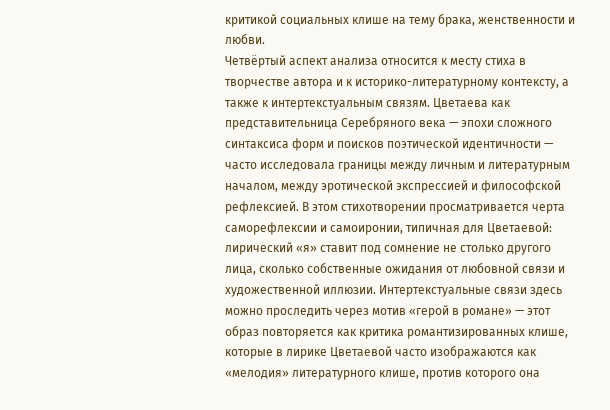критикой социальных клише на тему брака, женственности и любви.
Четвёртый аспект анализа относится к месту стиха в творчестве автора и к историко-литературному контексту, а также к интертекстуальным связям. Цветаева как представительница Серебряного века — эпохи сложного синтаксиса форм и поисков поэтической идентичности — часто исследовала границы между личным и литературным началом, между эротической экспрессией и философской рефлексией. В этом стихотворении просматривается черта саморефлексии и самоиронии, типичная для Цветаевой: лирический «я» ставит под сомнение не столько другого лица, сколько собственные ожидания от любовной связи и художественной иллюзии. Интертекстуальные связи здесь можно проследить через мотив «герой в романе» — этот образ повторяется как критика романтизированных клише, которые в лирике Цветаевой часто изображаются как «мелодия» литературного клише, против которого она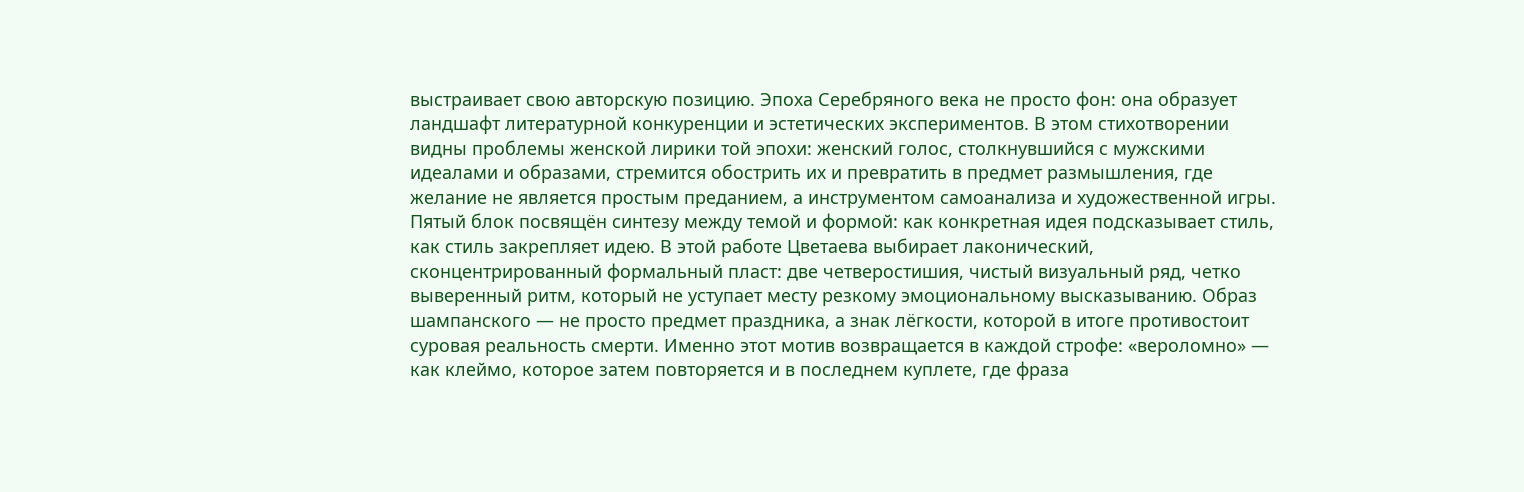выстраивает свою авторскую позицию. Эпоха Серебряного века не просто фон: она образует ландшафт литературной конкуренции и эстетических экспериментов. В этом стихотворении видны проблемы женской лирики той эпохи: женский голос, столкнувшийся с мужскими идеалами и образами, стремится обострить их и превратить в предмет размышления, где желание не является простым преданием, а инструментом самоанализа и художественной игры.
Пятый блок посвящён синтезу между темой и формой: как конкретная идея подсказывает стиль, как стиль закрепляет идею. В этой работе Цветаева выбирает лаконический, сконцентрированный формальный пласт: две четверостишия, чистый визуальный ряд, четко выверенный ритм, который не уступает месту резкому эмоциональному высказыванию. Образ шампанского — не просто предмет праздника, а знак лёгкости, которой в итоге противостоит суровая реальность смерти. Именно этот мотив возвращается в каждой строфе: «вероломно» — как клеймо, которое затем повторяется и в последнем куплете, где фраза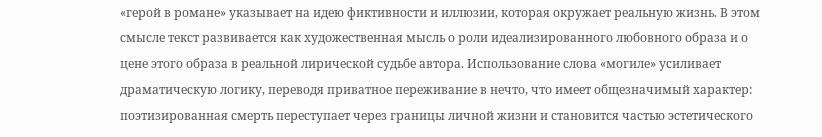«герой в романе» указывает на идею фиктивности и иллюзии, которая окружает реальную жизнь. В этом смысле текст развивается как художественная мысль о роли идеализированного любовного образа и о цене этого образа в реальной лирической судьбе автора. Использование слова «могиле» усиливает драматическую логику, переводя приватное переживание в нечто, что имеет общезначимый характер: поэтизированная смерть переступает через границы личной жизни и становится частью эстетического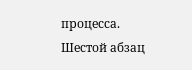процесса.
Шестой абзац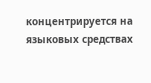концентрируется на языковых средствах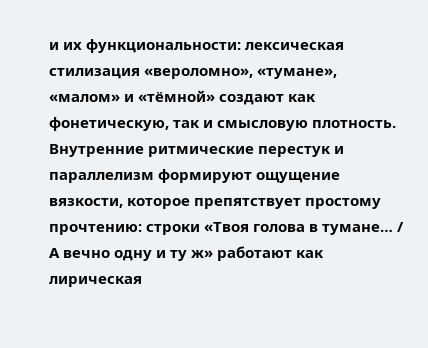и их функциональности: лексическая стилизация «вероломно», «тумане», «малом» и «тёмной» создают как фонетическую, так и смысловую плотность. Внутренние ритмические перестук и параллелизм формируют ощущение вязкости, которое препятствует простому прочтению: строки «Твоя голова в тумане… / А вечно одну и ту ж» работают как лирическая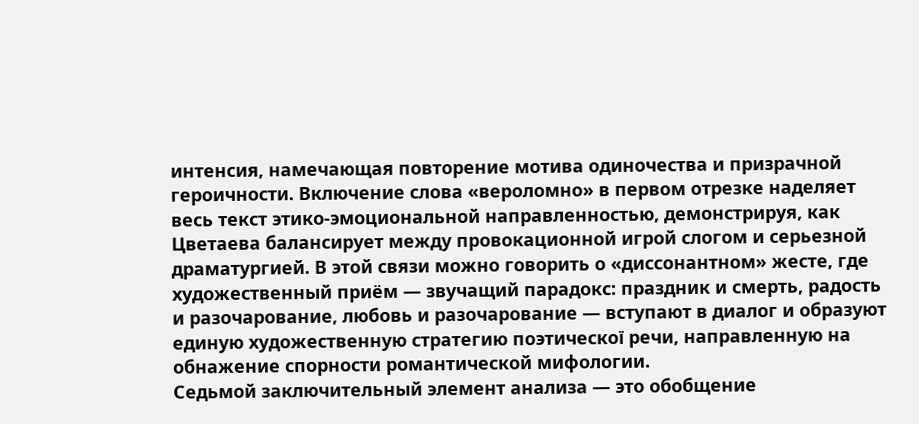интенсия, намечающая повторение мотива одиночества и призрачной героичности. Включение слова «вероломно» в первом отрезке наделяет весь текст этико-эмоциональной направленностью, демонстрируя, как Цветаева балансирует между провокационной игрой слогом и серьезной драматургией. В этой связи можно говорить о «диссонантном» жесте, где художественный приём — звучащий парадокс: праздник и смерть, радость и разочарование, любовь и разочарование — вступают в диалог и образуют единую художественную стратегию поэтическої речи, направленную на обнажение спорности романтической мифологии.
Седьмой заключительный элемент анализа — это обобщение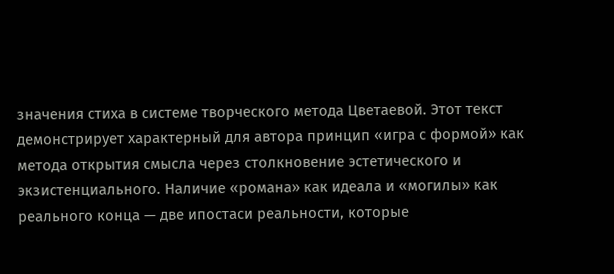значения стиха в системе творческого метода Цветаевой. Этот текст демонстрирует характерный для автора принцип «игра с формой» как метода открытия смысла через столкновение эстетического и экзистенциального. Наличие «романа» как идеала и «могилы» как реального конца — две ипостаси реальности, которые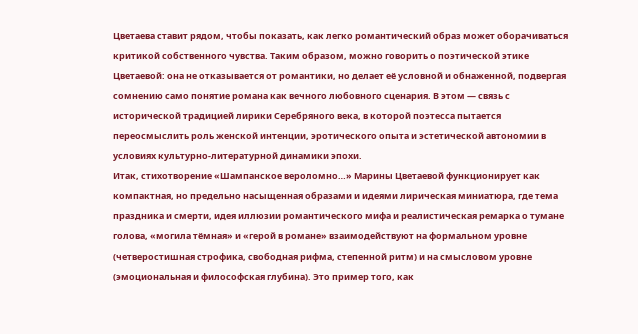Цветаева ставит рядом, чтобы показать, как легко романтический образ может оборачиваться критикой собственного чувства. Таким образом, можно говорить о поэтической этике Цветаевой: она не отказывается от романтики, но делает её условной и обнаженной, подвергая сомнению само понятие романа как вечного любовного сценария. В этом — связь с исторической традицией лирики Серебряного века, в которой поэтесса пытается переосмыслить роль женской интенции, эротического опыта и эстетической автономии в условиях культурно-литературной динамики эпохи.
Итак, стихотворение «Шампанское вероломно…» Марины Цветаевой функционирует как компактная, но предельно насыщенная образами и идеями лирическая миниатюра, где тема праздника и смерти, идея иллюзии романтического мифа и реалистическая ремарка о тумане голова, «могила тёмная» и «герой в романе» взаимодействуют на формальном уровне (четверостишная строфика, свободная рифма, степенной ритм) и на смысловом уровне (эмоциональная и философская глубина). Это пример того, как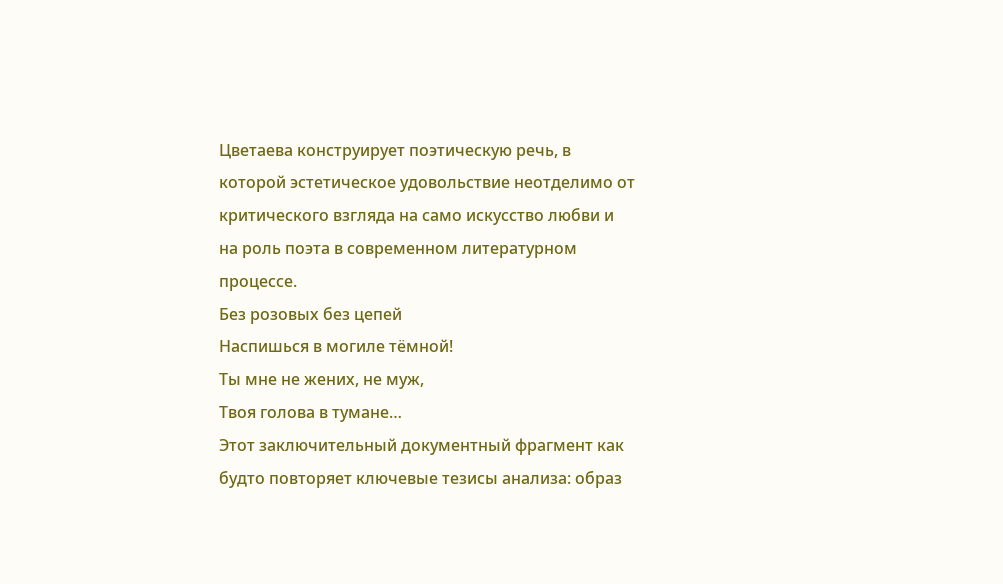Цветаева конструирует поэтическую речь, в которой эстетическое удовольствие неотделимо от критического взгляда на само искусство любви и на роль поэта в современном литературном процессе.
Без розовых без цепей
Наспишься в могиле тёмной!
Ты мне не жених, не муж,
Твоя голова в тумане…
Этот заключительный документный фрагмент как будто повторяет ключевые тезисы анализа: образ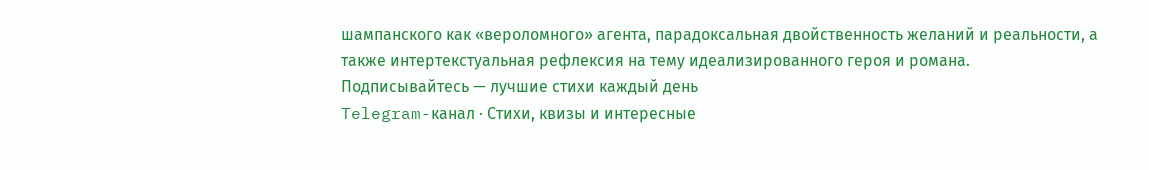шампанского как «вероломного» агента, парадоксальная двойственность желаний и реальности, а также интертекстуальная рефлексия на тему идеализированного героя и романа.
Подписывайтесь — лучшие стихи каждый день
Telegram-канал · Стихи, квизы и интересные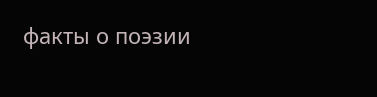факты о поэзии